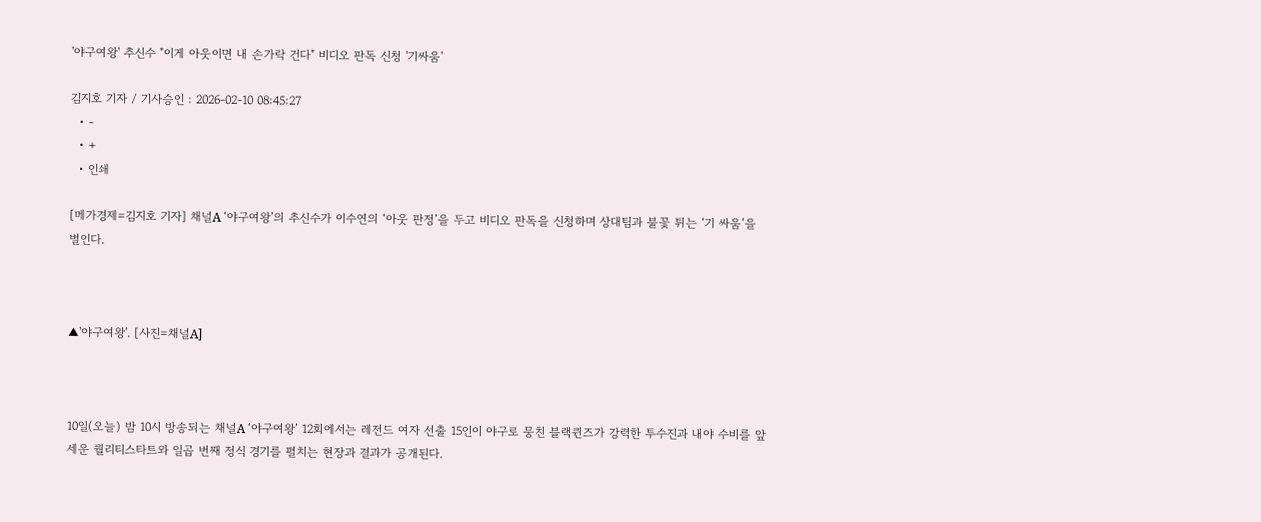'야구여왕' 추신수 "이게 아웃이면 내 손가락 건다" 비디오 판독 신청 '기싸움'

김지호 기자 / 기사승인 : 2026-02-10 08:45:27
  • -
  • +
  • 인쇄

[메가경제=김지호 기자] 채널A ‘야구여왕’의 추신수가 이수연의 ‘아웃 판정’을 두고 비디오 판독을 신청하며 상대팀과 불꽃 튀는 ‘기 싸움’을 벌인다.



▲'야구여왕'. [사진=채널A]



10일(오늘) 밤 10시 방송되는 채널A ‘야구여왕’ 12회에서는 레전드 여자 선출 15인이 야구로 뭉친 블랙퀸즈가 강력한 투수진과 내야 수비를 앞세운 퀄리티스타트와 일곱 번째 정식 경기를 펼치는 현장과 결과가 공개된다.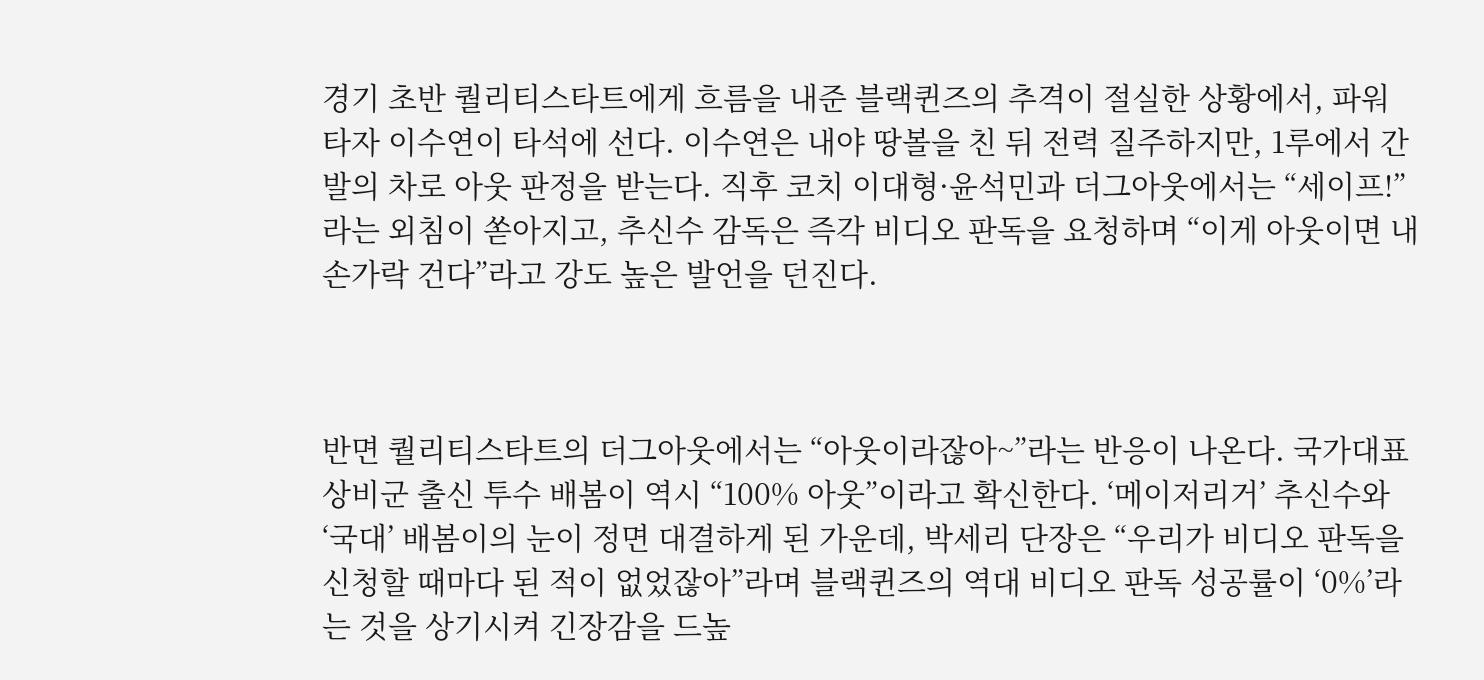경기 초반 퀄리티스타트에게 흐름을 내준 블랙퀸즈의 추격이 절실한 상황에서, 파워 타자 이수연이 타석에 선다. 이수연은 내야 땅볼을 친 뒤 전력 질주하지만, 1루에서 간발의 차로 아웃 판정을 받는다. 직후 코치 이대형·윤석민과 더그아웃에서는 “세이프!”라는 외침이 쏟아지고, 추신수 감독은 즉각 비디오 판독을 요청하며 “이게 아웃이면 내 손가락 건다”라고 강도 높은 발언을 던진다.



반면 퀄리티스타트의 더그아웃에서는 “아웃이라잖아~”라는 반응이 나온다. 국가대표 상비군 출신 투수 배봄이 역시 “100% 아웃”이라고 확신한다. ‘메이저리거’ 추신수와 ‘국대’ 배봄이의 눈이 정면 대결하게 된 가운데, 박세리 단장은 “우리가 비디오 판독을 신청할 때마다 된 적이 없었잖아”라며 블랙퀸즈의 역대 비디오 판독 성공률이 ‘0%’라는 것을 상기시켜 긴장감을 드높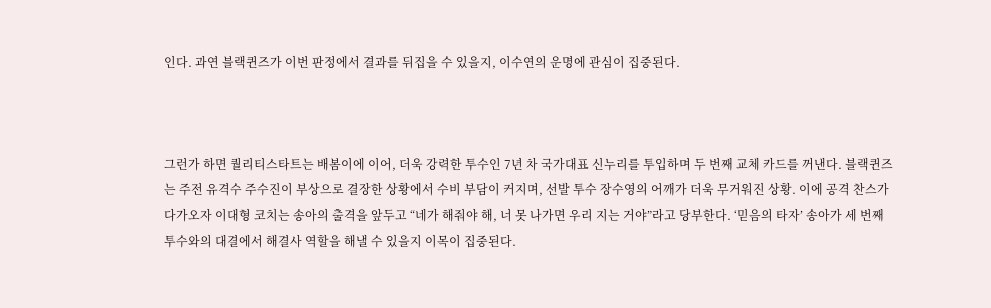인다. 과연 블랙퀸즈가 이번 판정에서 결과를 뒤집을 수 있을지, 이수연의 운명에 관심이 집중된다.



그런가 하면 퀄리티스타트는 배봄이에 이어, 더욱 강력한 투수인 7년 차 국가대표 신누리를 투입하며 두 번째 교체 카드를 꺼낸다. 블랙퀸즈는 주전 유격수 주수진이 부상으로 결장한 상황에서 수비 부담이 커지며, 선발 투수 장수영의 어깨가 더욱 무거워진 상황. 이에 공격 찬스가 다가오자 이대형 코치는 송아의 출격을 앞두고 “네가 해줘야 해, 너 못 나가면 우리 지는 거야”라고 당부한다. ‘믿음의 타자’ 송아가 세 번째 투수와의 대결에서 해결사 역할을 해낼 수 있을지 이목이 집중된다.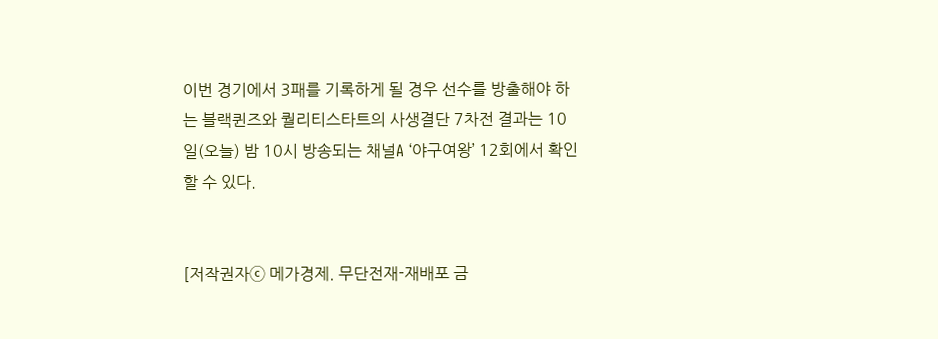이번 경기에서 3패를 기록하게 될 경우 선수를 방출해야 하는 블랙퀸즈와 퀄리티스타트의 사생결단 7차전 결과는 10일(오늘) 밤 10시 방송되는 채널A ‘야구여왕’ 12회에서 확인할 수 있다.


[저작권자ⓒ 메가경제. 무단전재-재배포 금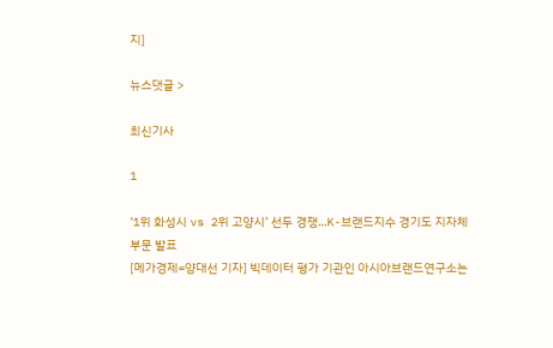지]

뉴스댓글 >

최신기사

1

‘1위 화성시 vs 2위 고양시’ 선두 경쟁...K-브랜드지수 경기도 지자체 부문 발표
[메가경제=양대선 기자] 빅데이터 평가 기관인 아시아브랜드연구소는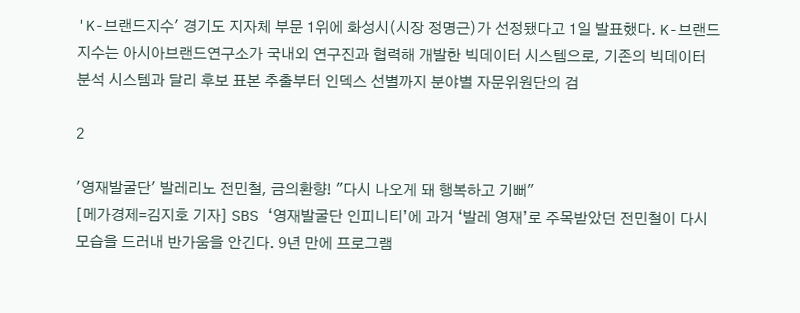'K-브랜드지수' 경기도 지자체 부문 1위에 화성시(시장 정명근)가 선정됐다고 1일 발표했다. K-브랜드지수는 아시아브랜드연구소가 국내외 연구진과 협력해 개발한 빅데이터 시스템으로, 기존의 빅데이터 분석 시스템과 달리 후보 표본 추출부터 인덱스 선별까지 분야별 자문위원단의 검

2

'영재발굴단' 발레리노 전민철, 금의환향! "다시 나오게 돼 행복하고 기뻐"
[메가경제=김지호 기자] SBS ‘영재발굴단 인피니티’에 과거 ‘발레 영재’로 주목받았던 전민철이 다시 모습을 드러내 반가움을 안긴다. 9년 만에 프로그램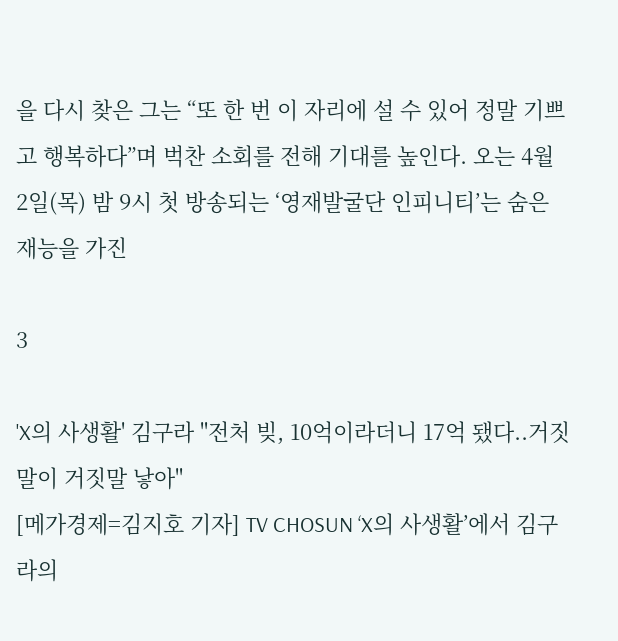을 다시 찾은 그는 “또 한 번 이 자리에 설 수 있어 정말 기쁘고 행복하다”며 벅찬 소회를 전해 기대를 높인다. 오는 4월 2일(목) 밤 9시 첫 방송되는 ‘영재발굴단 인피니티’는 숨은 재능을 가진

3

'X의 사생활' 김구라 "전처 빚, 10억이라더니 17억 됐다..거짓말이 거짓말 낳아"
[메가경제=김지호 기자] TV CHOSUN ‘X의 사생활’에서 김구라의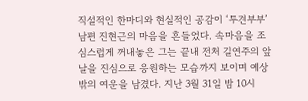직설적인 한마디와 현실적인 공감이 ‘투견부부’ 남편 진현근의 마음을 흔들었다. 속마음을 조심스럽게 꺼내놓은 그는 끝내 전처 길연주의 앞날을 진심으로 응원하는 모습까지 보이며 예상 밖의 여운을 남겼다. 지난 3월 31일 밤 10시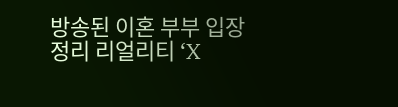방송된 이혼 부부 입장 정리 리얼리티 ‘X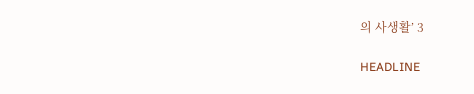의 사생활’ 3

HEADLINE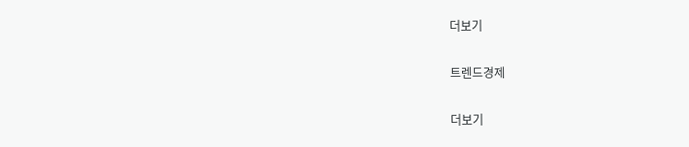더보기

트렌드경제

더보기